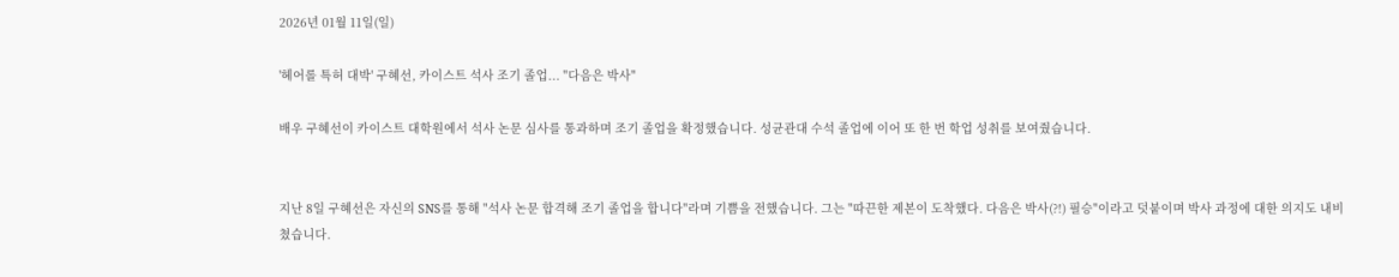2026년 01월 11일(일)

'헤어롤 특허 대박' 구혜선, 카이스트 석사 조기 졸업... "다음은 박사"

배우 구혜선이 카이스트 대학원에서 석사 논문 심사를 통과하며 조기 졸업을 확정했습니다. 성균관대 수석 졸업에 이어 또 한 번 학업 성취를 보여줬습니다.


지난 8일 구혜선은 자신의 SNS를 통해 "석사 논문 합격해 조기 졸업을 합니다"라며 기쁨을 전했습니다. 그는 "따끈한 제본이 도착했다. 다음은 박사(?!) 필승"이라고 덧붙이며 박사 과정에 대한 의지도 내비쳤습니다.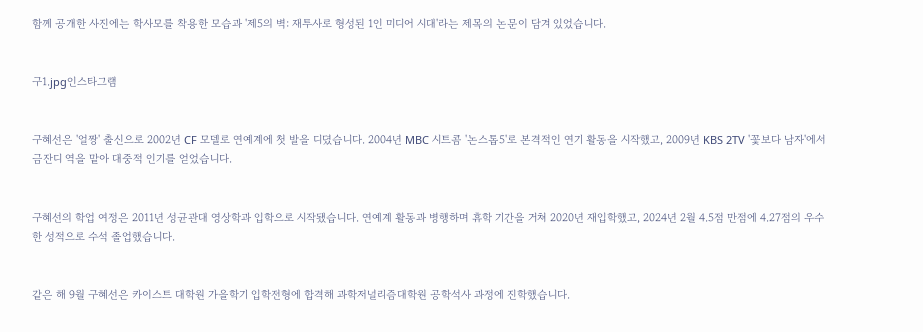함께 공개한 사진에는 학사모를 착용한 모습과 '제5의 벽: 재투사로 형성된 1인 미디어 시대'라는 제목의 논문이 담겨 있었습니다.


구1.jpg인스타그램


구혜선은 '얼짱' 출신으로 2002년 CF 모델로 연예계에 첫 발을 디뎠습니다. 2004년 MBC 시트콤 '논스톱5'로 본격적인 연기 활동을 시작했고, 2009년 KBS 2TV '꽃보다 남자'에서 금잔디 역을 맡아 대중적 인기를 얻었습니다.


구혜선의 학업 여정은 2011년 성균관대 영상학과 입학으로 시작됐습니다. 연예계 활동과 병행하며 휴학 기간을 거쳐 2020년 재입학했고, 2024년 2월 4.5점 만점에 4.27점의 우수한 성적으로 수석 졸업했습니다.


같은 해 9월 구혜선은 카이스트 대학원 가을학기 입학전형에 합격해 과학저널리즘대학원 공학석사 과정에 진학했습니다.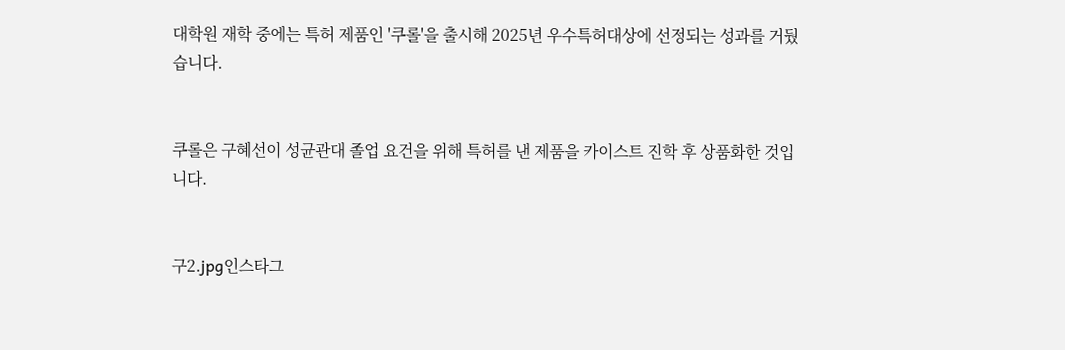대학원 재학 중에는 특허 제품인 '쿠롤'을 출시해 2025년 우수특허대상에 선정되는 성과를 거뒀습니다.


쿠롤은 구혜선이 성균관대 졸업 요건을 위해 특허를 낸 제품을 카이스트 진학 후 상품화한 것입니다.


구2.jpg인스타그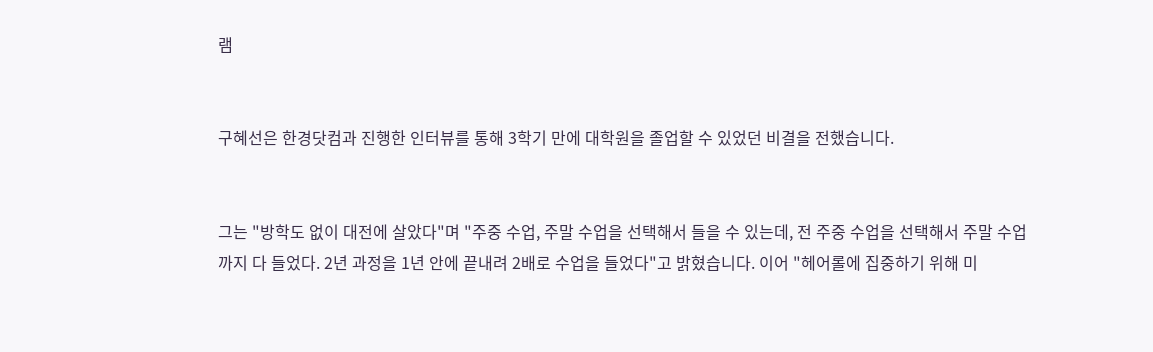램


구혜선은 한경닷컴과 진행한 인터뷰를 통해 3학기 만에 대학원을 졸업할 수 있었던 비결을 전했습니다.


그는 "방학도 없이 대전에 살았다"며 "주중 수업, 주말 수업을 선택해서 들을 수 있는데, 전 주중 수업을 선택해서 주말 수업까지 다 들었다. 2년 과정을 1년 안에 끝내려 2배로 수업을 들었다"고 밝혔습니다. 이어 "헤어롤에 집중하기 위해 미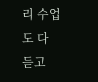리 수업도 다 듣고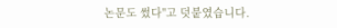논문도 썼다"고 덧붙였습니다.